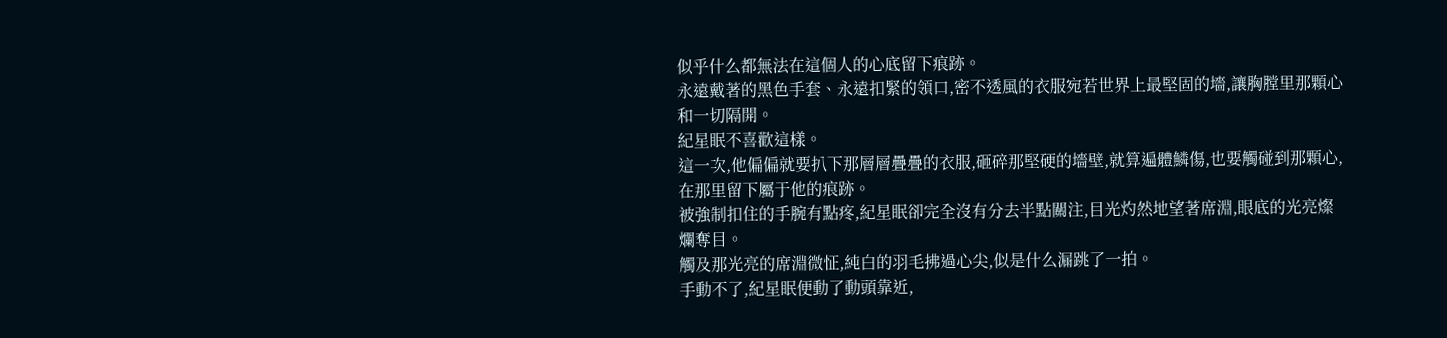似乎什么都無法在這個人的心底留下痕跡。
永遠戴著的黑色手套、永遠扣緊的領口,密不透風的衣服宛若世界上最堅固的墻,讓胸膛里那顆心和一切隔開。
紀星眠不喜歡這樣。
這一次,他偏偏就要扒下那層層疊疊的衣服,砸碎那堅硬的墻壁,就算遍體鱗傷,也要觸碰到那顆心,在那里留下屬于他的痕跡。
被強制扣住的手腕有點疼,紀星眠卻完全沒有分去半點關注,目光灼然地望著席淵,眼底的光亮燦爛奪目。
觸及那光亮的席淵微怔,純白的羽毛拂過心尖,似是什么漏跳了一拍。
手動不了,紀星眠便動了動頭靠近,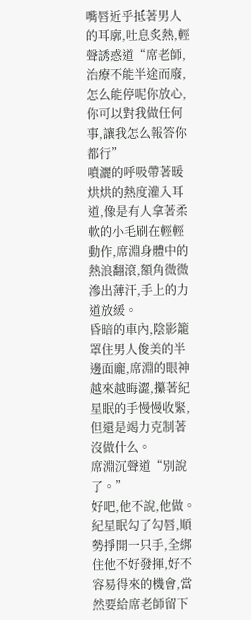嘴唇近乎抵著男人的耳廓,吐息炙熱,輕聲誘惑道“席老師,治療不能半途而廢,怎么能停呢你放心,你可以對我做任何事,讓我怎么報答你都行”
噴灑的呼吸帶著暖烘烘的熱度灌入耳道,像是有人拿著柔軟的小毛刷在輕輕動作,席淵身體中的熱浪翻滾,額角微微滲出薄汗,手上的力道放緩。
昏暗的車內,陰影籠罩住男人俊美的半邊面龐,席淵的眼神越來越晦澀,攥著紀星眠的手慢慢收緊,但還是竭力克制著沒做什么。
席淵沉聲道“別說了。”
好吧,他不說,他做。紀星眠勾了勾唇,順勢掙開一只手,全綁住他不好發揮,好不容易得來的機會,當然要給席老師留下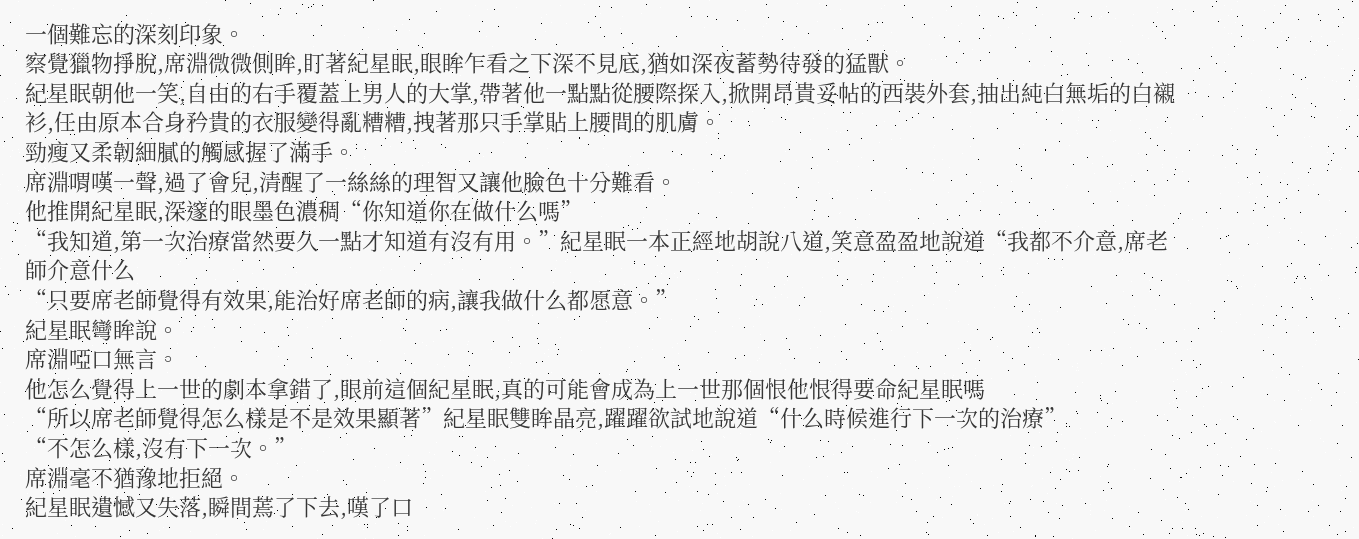一個難忘的深刻印象。
察覺獵物掙脫,席淵微微側眸,盯著紀星眠,眼眸乍看之下深不見底,猶如深夜蓄勢待發的猛獸。
紀星眠朝他一笑,自由的右手覆蓋上男人的大掌,帶著他一點點從腰際探入,掀開昂貴妥帖的西裝外套,抽出純白無垢的白襯衫,任由原本合身矜貴的衣服變得亂糟糟,拽著那只手掌貼上腰間的肌膚。
勁瘦又柔韌細膩的觸感握了滿手。
席淵喟嘆一聲,過了會兒,清醒了一絲絲的理智又讓他臉色十分難看。
他推開紀星眠,深邃的眼墨色濃稠“你知道你在做什么嗎”
“我知道,第一次治療當然要久一點才知道有沒有用。”紀星眠一本正經地胡說八道,笑意盈盈地說道“我都不介意,席老師介意什么
“只要席老師覺得有效果,能治好席老師的病,讓我做什么都愿意。”
紀星眠彎眸說。
席淵啞口無言。
他怎么覺得上一世的劇本拿錯了,眼前這個紀星眠,真的可能會成為上一世那個恨他恨得要命紀星眠嗎
“所以席老師覺得怎么樣是不是效果顯著”紀星眠雙眸晶亮,躍躍欲試地說道“什么時候進行下一次的治療”
“不怎么樣,沒有下一次。”
席淵毫不猶豫地拒絕。
紀星眠遺憾又失落,瞬間蔫了下去,嘆了口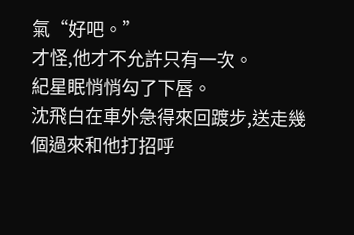氣“好吧。”
才怪,他才不允許只有一次。
紀星眠悄悄勾了下唇。
沈飛白在車外急得來回踱步,送走幾個過來和他打招呼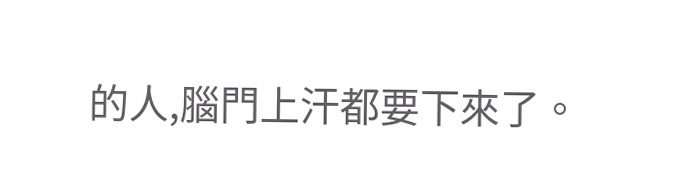的人,腦門上汗都要下來了。